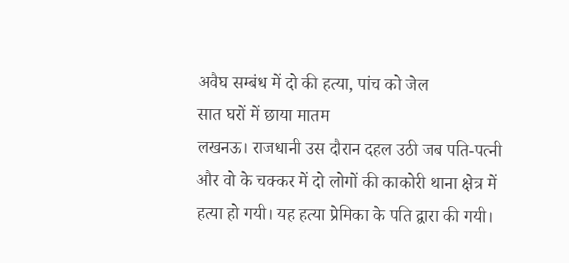अवैघ सम्बंध में दो की हत्या, पांच को जेल
सात घरों में छाया मातम
लखनऊ। राजधानी उस दौरान दहल उठी जब पति-पत्नी और वो के चक्कर में दो लोगों की काकोरी थाना क्षेत्र में हत्या हो गयी। यह हत्या प्रेमिका के पति द्वारा की गयी।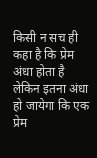किसी न सच ही कहा है कि प्रेम अंधा होता है लेकिन इतना अंधा हो जायेगा कि एक प्रेम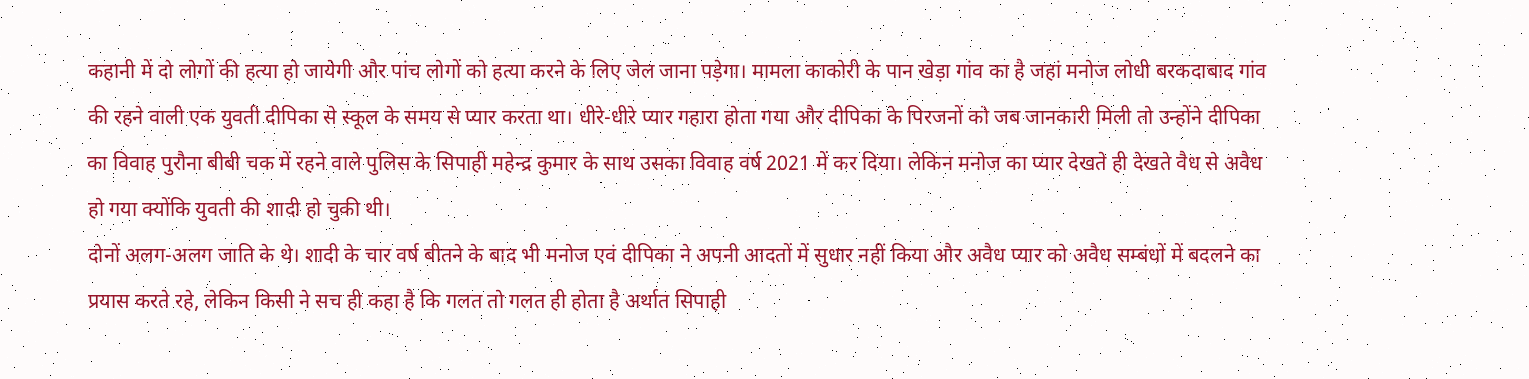कहानी में दो लोगों की हत्या हो जायेगी और पांच लोगों को हत्या करने के लिए जेल जाना पड़ेगा। मामला काकोरी के पान खेड़ा गांव का है जहां मनोज लोधी बरकदाबाद गांव की रहने वाली एक युवती दीपिका से स्कूल के समय से प्यार करता था। धीरे-धीरे प्यार गहारा होता गया और दीपिका के पिरजनों को जब जानकारी मिली तो उन्होंने दीपिका का विवाह पुरौना बीबी चक में रहने वाले पुलिस के सिपाही महेन्द्र कुमार के साथ उसका विवाह वर्ष 2021 में कर दिया। लेकिन मनोज का प्यार देखते ही देखते वैध से अवैध हो गया क्योंकि युवती की शादी हो चुकी थी।
दोनों अलग-अलग जाति के थे। शादी के चार वर्ष बीतने के बाद भी मनोज एवं दीपिका ने अपनी आदतों में सुधार नहीं किया और अवैध प्यार को अवैध सम्बंधों में बदलने का प्रयास करते रहे, लेकिन किसी ने सच ही कहा है कि गलत तो गलत ही होता है अर्थात सिपाही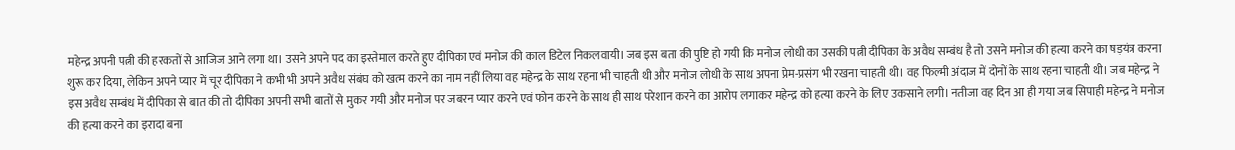महेन्द्र अपनी पत्नी की हरकतों से आजिज आने लगा था। उसने अपने पद का इस्तेमाल करते हुए दीपिका एवं मनोज की काल डिटेल निकलवायी। जब इस बता की पुष्टि हो गयी कि मनोज लोधी का उसकी पत्नी दीपिका के अवैध सम्बंध है तो उसने मनोज की हत्या करने का षड़यंत्र करना शुरू कर दिया, लेकिन अपने प्यार में चूर दीपिका ने कभी भी अपने अवैध संबंघ को खत्म करने का नाम नहीं लिया वह महेन्द्र के साथ रहना भी चाहती थी और मनोज लोधी के साथ अपना प्रेम-प्रसंग भी रखना चाहती थी। वह फिल्मी अंदाज में दोनों के साथ रहना चाहती थी। जब महेन्द्र ने इस अवैध सम्बंध में दीपिका से बात की तो दीपिका अपनी सभी बातों से मुकर गयी और मनोज पर जबरन प्यार करने एवं फोन करने के साथ ही साथ परेशान करने का आरोप लगाकर महेन्द्र को हत्या करने के लिए उकसाने लगी। नतीजा वह दिन आ ही गया जब सिपाही महेन्द्र ने मनोज की हत्या करने का इरादा बना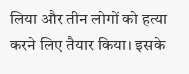लिया और तीन लोगों को हत्या करने लिए तैयार किया। इसके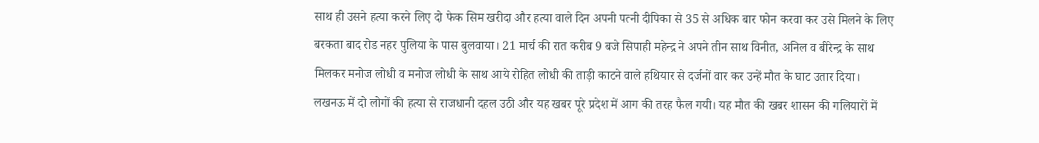साथ ही उसने हत्या करने लिए दो फेक सिम खरीदा और हत्या वाले दिन अपनी पत्नी दीपिका से 35 से अधिक बार फोन करवा कर उसे मिलने के लिए बरकता बाद रोड नहर पुलिया के पास बुलवाया। 21 मार्च की रात करीब 9 बजे सिपाही महेन्द्र ने अपने तीन साथ विनीत, अनिल व बीरेन्द्र के साथ मिलकर मनोज लोधी व मनोज लोधी के साथ आये रोहित लोधी की ताड़ी काटने वाले हथियार से दर्जनों वार कर उन्हें मौत के घाट उतार दिया। लखनऊ में दो लोगों की हत्या से राजधानी दहल उठी और यह खबर पूरे प्रदेश में आग की तरह फैल गयी। यह मौत की खबर शासन की गलियारों में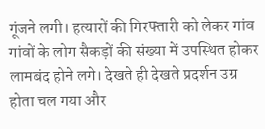गूंजने लगी। हत्यारों की गिरफ्तारी को लेकर गांव गांवों के लोग सैकड़ों की संख्या में उपस्थित होकर लामबंद होने लगे। देखते ही देखते प्रदर्शन उग्र होता चल गया और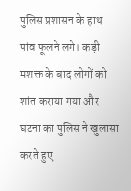पुलिस प्रशासन के हाथ पांव फूलने लगे। कड़ी मशक्त के बाद लोगों को शांत कराया गया और घटना का पुलिस ने खुलासा करते हुए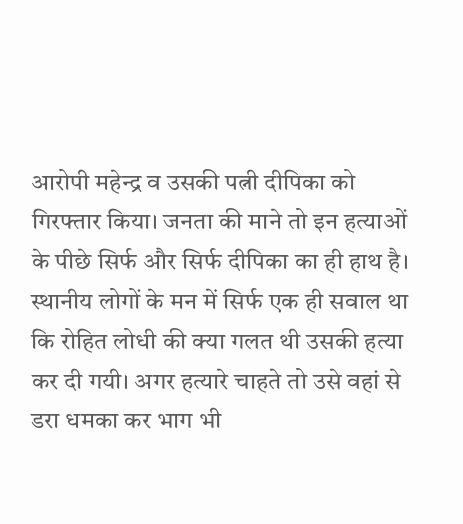आरोपी महेन्द्र व उसकी पत्नी दीपिका को गिरफ्तार किया। जनता की माने तो इन हत्याओं के पीछे सिर्फ और सिर्फ दीपिका का ही हाथ है। स्थानीय लोगों के मन में सिर्फ एक ही सवाल था कि रोहित लोधी की क्या गलत थी उसकी हत्या कर दी गयी। अगर हत्यारे चाहते तो उसे वहां से डरा धमका कर भाग भी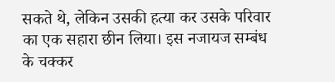सकते थे, लेकिन उसकी हत्या कर उसके परिवार का एक सहारा छीन लिया। इस नजायज सम्बंध के चक्कर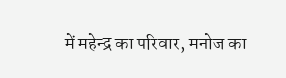में महेन्द्र का परिवार, मनोज का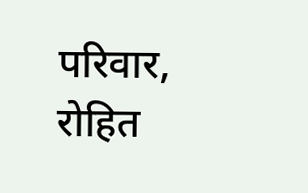परिवार, रोहित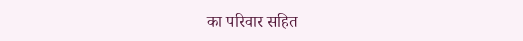का परिवार सहित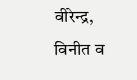वीरेन्द्र, विनीत व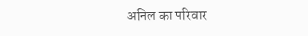अनिल का परिवार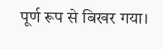पूर्ण रूप से बिखर गया।